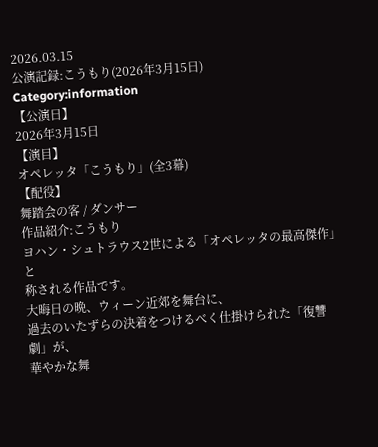2026.03.15
公演記録:こうもり(2026年3月15日)
Category:information
【公演日】
2026年3月15日
【演目】
オペレッタ「こうもり」(全3幕)
【配役】
舞踏会の客 / ダンサー
作品紹介:こうもり
ヨハン・シュトラウス2世による「オペレッタの最高傑作」と
称される作品です。
大晦日の晩、ウィーン近郊を舞台に、
過去のいたずらの決着をつけるべく仕掛けられた「復讐劇」が、
華やかな舞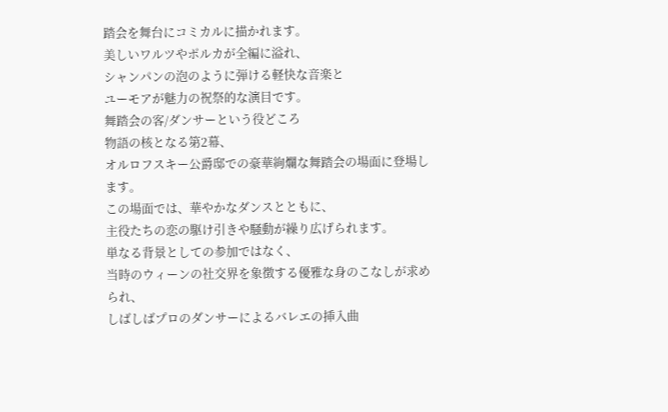踏会を舞台にコミカルに描かれます。
美しいワルツやポルカが全編に溢れ、
シャンパンの泡のように弾ける軽快な音楽と
ユーモアが魅力の祝祭的な演目です。
舞踏会の客/ダンサーという役どころ
物語の核となる第2幕、
オルロフスキー公爵邸での豪華絢爛な舞踏会の場面に登場します。
この場面では、華やかなダンスとともに、
主役たちの恋の駆け引きや騒動が繰り広げられます。
単なる背景としての参加ではなく、
当時のウィーンの社交界を象徴する優雅な身のこなしが求められ、
しばしばプロのダンサーによるバレエの挿入曲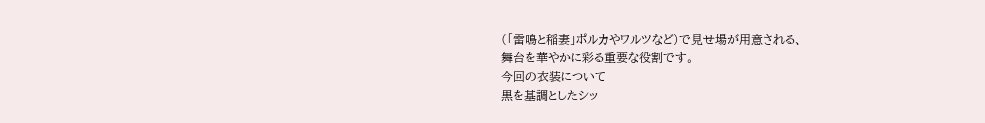(「雷鳴と稲妻」ポルカやワルツなど)で見せ場が用意される、
舞台を華やかに彩る重要な役割です。
今回の衣装について
黒を基調としたシッ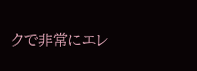クで非常にエレ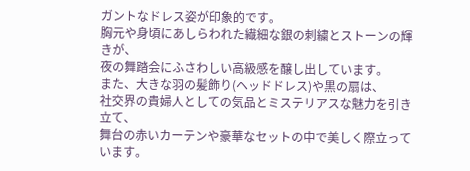ガントなドレス姿が印象的です。
胸元や身頃にあしらわれた繊細な銀の刺繍とストーンの輝きが、
夜の舞踏会にふさわしい高級感を醸し出しています。
また、大きな羽の髪飾り(ヘッドドレス)や黒の扇は、
社交界の貴婦人としての気品とミステリアスな魅力を引き立て、
舞台の赤いカーテンや豪華なセットの中で美しく際立っています。